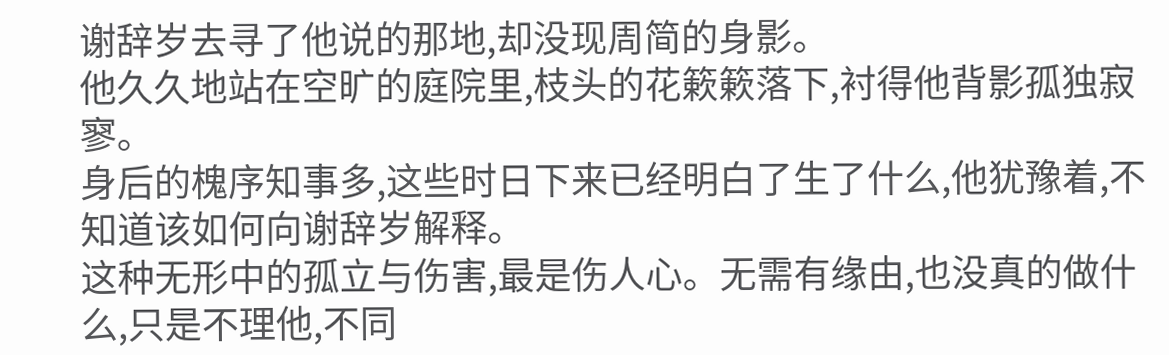谢辞岁去寻了他说的那地,却没现周简的身影。
他久久地站在空旷的庭院里,枝头的花簌簌落下,衬得他背影孤独寂寥。
身后的槐序知事多,这些时日下来已经明白了生了什么,他犹豫着,不知道该如何向谢辞岁解释。
这种无形中的孤立与伤害,最是伤人心。无需有缘由,也没真的做什么,只是不理他,不同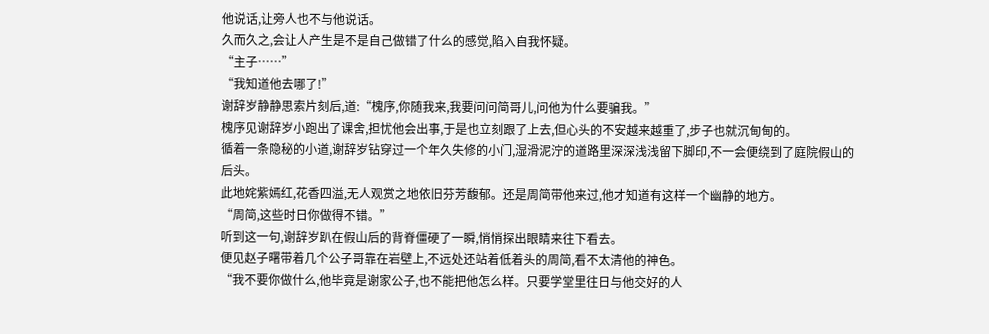他说话,让旁人也不与他说话。
久而久之,会让人产生是不是自己做错了什么的感觉,陷入自我怀疑。
“主子……”
“我知道他去哪了!”
谢辞岁静静思索片刻后,道:“槐序,你随我来,我要问问简哥儿,问他为什么要骗我。”
槐序见谢辞岁小跑出了课舍,担忧他会出事,于是也立刻跟了上去,但心头的不安越来越重了,步子也就沉甸甸的。
循着一条隐秘的小道,谢辞岁钻穿过一个年久失修的小门,湿滑泥泞的道路里深深浅浅留下脚印,不一会便绕到了庭院假山的后头。
此地姹紫嫣红,花香四溢,无人观赏之地依旧芬芳馥郁。还是周简带他来过,他才知道有这样一个幽静的地方。
“周简,这些时日你做得不错。”
听到这一句,谢辞岁趴在假山后的背脊僵硬了一瞬,悄悄探出眼睛来往下看去。
便见赵子曙带着几个公子哥靠在岩壁上,不远处还站着低着头的周简,看不太清他的神色。
“我不要你做什么,他毕竟是谢家公子,也不能把他怎么样。只要学堂里往日与他交好的人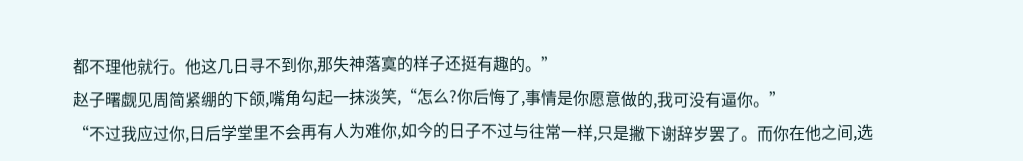都不理他就行。他这几日寻不到你,那失神落寞的样子还挺有趣的。”
赵子曙觑见周简紧绷的下颌,嘴角勾起一抹淡笑,“怎么?你后悔了,事情是你愿意做的,我可没有逼你。”
“不过我应过你,日后学堂里不会再有人为难你,如今的日子不过与往常一样,只是撇下谢辞岁罢了。而你在他之间,选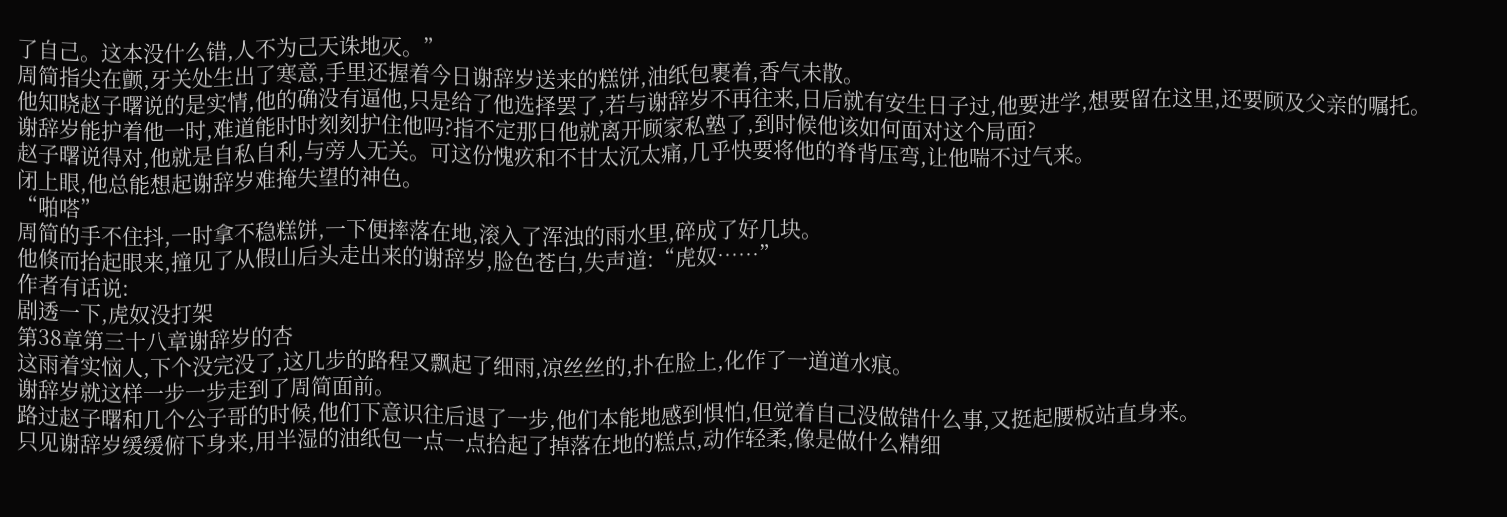了自己。这本没什么错,人不为己天诛地灭。”
周简指尖在颤,牙关处生出了寒意,手里还握着今日谢辞岁送来的糕饼,油纸包裹着,香气未散。
他知晓赵子曙说的是实情,他的确没有逼他,只是给了他选择罢了,若与谢辞岁不再往来,日后就有安生日子过,他要进学,想要留在这里,还要顾及父亲的嘱托。
谢辞岁能护着他一时,难道能时时刻刻护住他吗?指不定那日他就离开顾家私塾了,到时候他该如何面对这个局面?
赵子曙说得对,他就是自私自利,与旁人无关。可这份愧疚和不甘太沉太痛,几乎快要将他的脊背压弯,让他喘不过气来。
闭上眼,他总能想起谢辞岁难掩失望的神色。
“啪嗒”
周简的手不住抖,一时拿不稳糕饼,一下便摔落在地,滚入了浑浊的雨水里,碎成了好几块。
他倏而抬起眼来,撞见了从假山后头走出来的谢辞岁,脸色苍白,失声道:“虎奴……”
作者有话说:
剧透一下,虎奴没打架
第38章第三十八章谢辞岁的杏
这雨着实恼人,下个没完没了,这几步的路程又飘起了细雨,凉丝丝的,扑在脸上,化作了一道道水痕。
谢辞岁就这样一步一步走到了周简面前。
路过赵子曙和几个公子哥的时候,他们下意识往后退了一步,他们本能地感到惧怕,但觉着自己没做错什么事,又挺起腰板站直身来。
只见谢辞岁缓缓俯下身来,用半湿的油纸包一点一点拾起了掉落在地的糕点,动作轻柔,像是做什么精细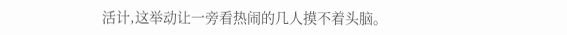活计,这举动让一旁看热闹的几人摸不着头脑。